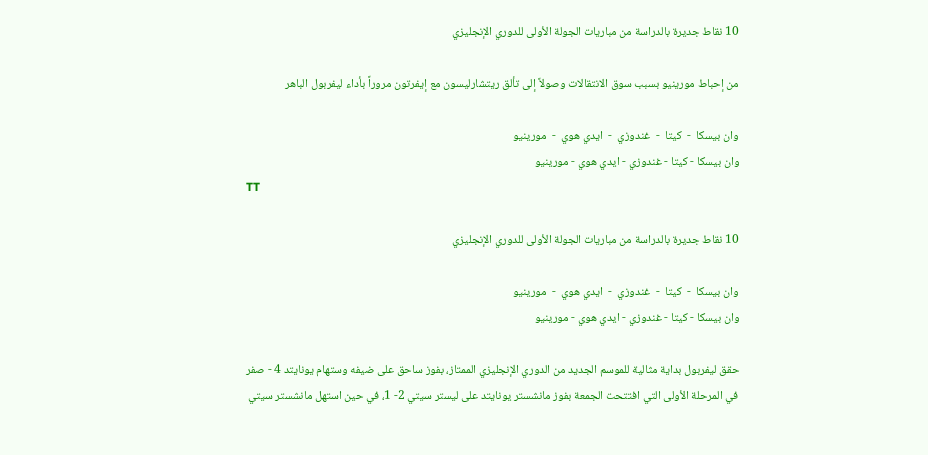10 نقاط جديرة بالدراسة من مباريات الجولة الأولى للدوري الإنجليزي

من إحباط مورينيو بسبب سوق الانتقالات وصولاً إلى تألق ريتشارليسون مع إيفرتون مروراً بأداء ليفربول الباهر

وان بيسكا  -  كيتا  -  غندوزي  -  ايدي هوي  -  مورينيو
وان بيسكا - كيتا - غندوزي - ايدي هوي - مورينيو
TT

10 نقاط جديرة بالدراسة من مباريات الجولة الأولى للدوري الإنجليزي

وان بيسكا  -  كيتا  -  غندوزي  -  ايدي هوي  -  مورينيو
وان بيسكا - كيتا - غندوزي - ايدي هوي - مورينيو

حقق ليفربول بداية مثالية للموسم الجديد من الدوري الإنجليزي الممتاز، بفوز ساحق على ضيفه وستهام يونايتد 4 - صفر في المرحلة الأولى التي افتتحت الجمعة بفوز مانشستر يونايتد على ليستر سيتي 2- 1، في حين استهل مانشستر سيتي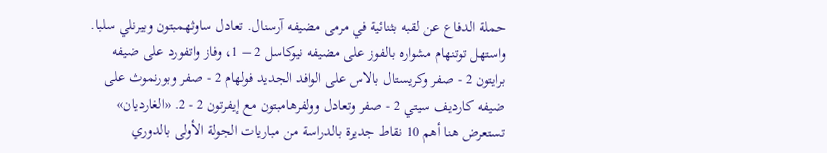حملة الدفاع عن لقبه بثنائية في مرمى مضيفه آرسنال. تعادل ساوثهمبتون وبيرنلي سلبا. واستهل توتنهام مشواره بالفوز على مضيفه نيوكاسل 2 – 1، وفاز واتفورد على ضيفه برايتون 2 - صفر وكريستال بالاس على الوافد الجديد فولهام 2 - صفر وبورنموث على ضيفه كارديف سيتي 2 - صفر وتعادل وولفرهامبتون مع إيفرتون 2 - 2. «الغارديان» تستعرض هنا أهم 10 نقاط جديرة بالدراسة من مباريات الجولة الأولى بالدوري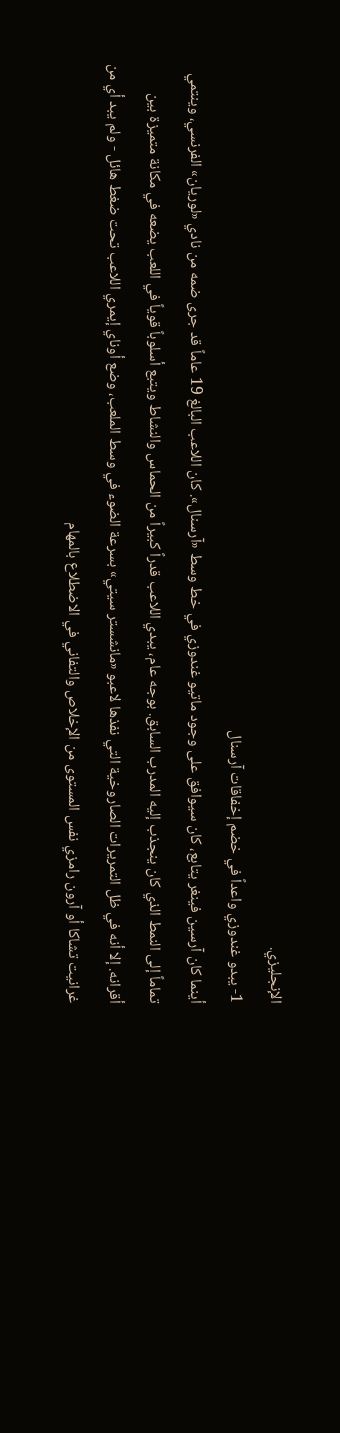الإنجليزي.
1- يبدو غندوزي واعداً في خضم إخفاقات آرسنال
أينما كان آرسين فينغر يتابع، كان سيوافق على وجود ماتيو غندوزي في خط وسط «آرسنال». كان اللاعب البالغ 19 عاماً قد جرى ضمه من نادي «لوريان» الفرنسي، وينتمي تماماً إلى النمط الذي كان ينجذب إليه المدرب السابق. بوجه عام، يبدي اللاعب قدراً كبيراً من الحماس والنشاط ويتبع أسلوباً قوياً في اللعب يضعه في مكانة متميزة بين أقرانه. إلا أنه في ظل التمريرات الصاروخية التي نفذها لاعبو «مانشستر سيتي» بسرعة الضوء في وسط الملعب، وضع أوناي إيمري اللاعب تحت ضغط هائل - ولم يبد أي من غرانيت تشاكا أو آرون رامزي نفس المستوى من الإخلاص والتفاني في الاضطلاع بالمهام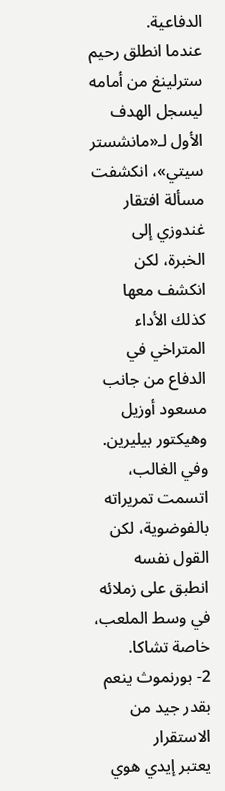الدفاعية.
عندما انطلق رحيم سترلينغ من أمامه ليسجل الهدف الأول لـ«مانشستر سيتي»، انكشفت مسألة افتقار غندوزي إلى الخبرة، لكن انكشف معها كذلك الأداء المتراخي في الدفاع من جانب مسعود أوزيل وهيكتور بيليرين. وفي الغالب، اتسمت تمريراته بالفوضوية، لكن القول نفسه انطبق على زملائه في وسط الملعب، خاصة تشاكا.
2- بورنموث ينعم بقدر جيد من الاستقرار
يعتبر إيدي هوي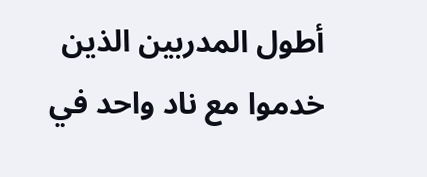أطول المدربين الذين خدموا مع ناد واحد في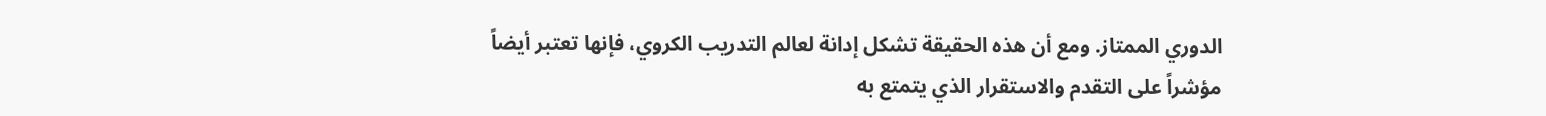الدوري الممتاز. ومع أن هذه الحقيقة تشكل إدانة لعالم التدريب الكروي، فإنها تعتبر أيضاً مؤشراً على التقدم والاستقرار الذي يتمتع به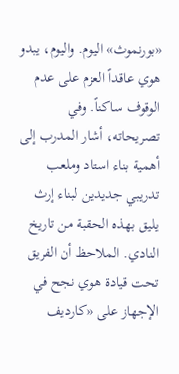«بورنموث» اليوم. واليوم، يبدو هوي عاقداً العزم على عدم الوقوف ساكناً. وفي تصريحاته، أشار المدرب إلى أهمية بناء استاد وملعب تدريبي جديدين لبناء إرث يليق بهذه الحقبة من تاريخ النادي. الملاحظ أن الفريق تحت قيادة هوي نجح في الإجهاز على «كارديف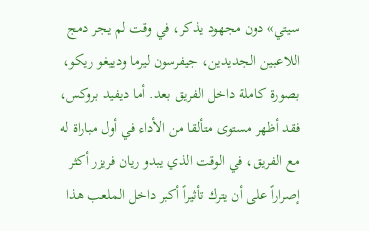سيتي» دون مجهود يذكر، في وقت لم يجر دمج اللاعبين الجديدين، جيفرسون ليرما ودييغو ريكو، بصورة كاملة داخل الفريق بعد. أما ديفيد بروكس، فقد أظهر مستوى متألقا من الأداء في أول مباراة له مع الفريق، في الوقت الذي يبدو ريان فريزر أكثر إصراراً على أن يترك تأثيراً أكبر داخل الملعب هذا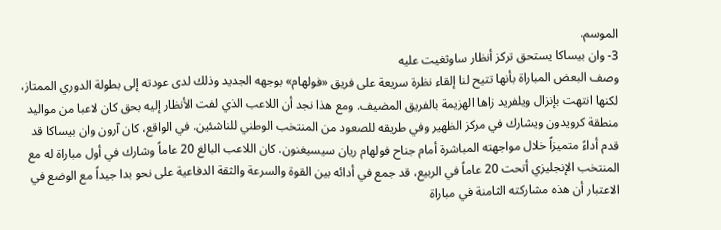الموسم.
3- وان بيساكا يستحق تركز أنظار ساوثغيت عليه
وصف البعض المباراة بأنها تتيح لنا إلقاء نظرة سريعة على فريق «فولهام» بوجهه الجديد وذلك لدى عودته إلى بطولة الدوري الممتاز، لكنها انتهت بإنزال ويلفريد زاها الهزيمة بالفريق المضيف. ومع هذا نجد أن اللاعب الذي لفت الأنظار إليه بحق كان لاعبا من مواليد منطقة كرويدون ويشارك في مركز الظهير وفي طريقه للصعود من المنتخب الوطني للناشئين. في الواقع، كان آرون وان بيساكا قد قدم أداءً متميزاً خلال مواجهته المباشرة أمام جناح فولهام ريان سيسيغنون. كان اللاعب البالغ 20 عاماً وشارك في أول مباراة له مع المنتخب الإنجليزي أتحت 20 عاماً في الربيع، قد جمع في أدائه بين القوة والسرعة والثقة الدفاعية على نحو بدا جيداً مع الوضع في الاعتبار أن هذه مشاركته الثامنة في مباراة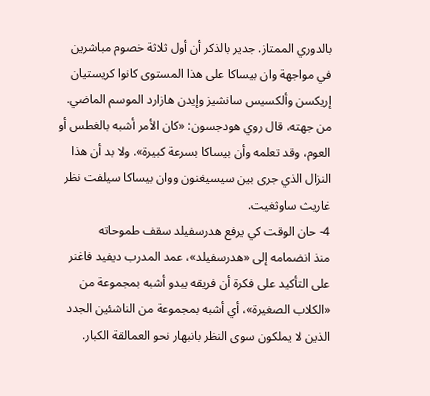بالدوري الممتاز. جدير بالذكر أن أول ثلاثة خصوم مباشرين في مواجهة وان بيساكا على هذا المستوى كانوا كريستيان إريكسن وألكسيس سانشيز وإيدن هازارد الموسم الماضي. من جهته، قال روي هودجسون: «كان الأمر أشبه بالغطس أو العوم، وقد تعلمه وأن بيساكا بسرعة كبيرة». ولا بد أن هذا النزال الذي جرى بين سيسيغنون ووان بيساكا سيلفت نظر غاريث ساوثغيت.
4- حان الوقت كي يرفع هدرسفيلد سقف طموحاته
منذ انضمامه إلى «هدرسفيلد»، عمد المدرب ديفيد فاغنر على التأكيد على فكرة أن فريقه يبدو أشبه بمجموعة من «الكلاب الصغيرة»، أي أشبه بمجموعة من الناشئين الجدد الذين لا يملكون سوى النظر بانبهار نحو العمالقة الكبار.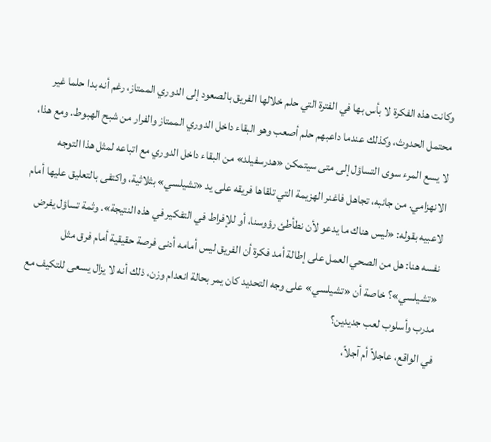وكانت هذه الفكرة لا بأس بها في الفترة التي حلم خلالها الفريق بالصعود إلى الدوري الممتاز، رغم أنه بدا حلما غير محتمل الحدوث، وكذلك عندما داعبهم حلم أصعب وهو البقاء داخل الدوري الممتاز والفرار من شبح الهبوط. ومع هذا، لا يسع المرء سوى التساؤل إلى متى سيتمكن «هدرسفيلد» من البقاء داخل الدوري مع اتباعه لمثل هذا التوجه الانهزامي. من جانبه، تجاهل فاغنر الهزيمة التي تلقاها فريقه على يد «تشيلسي» بثلاثية، واكتفى بالتعليق عليها أمام لاعبيه بقوله: «ليس هناك ما يدعو لأن نطأطئ رؤوسنا، أو للإفراط في التفكير في هذه النتيجة». وثمة تساؤل يفرض نفسه هنا: هل من الصحي العمل على إطالة أمد فكرة أن الفريق ليس أمامه أدنى فرصة حقيقية أمام فرق مثل «تشيلسي»؟ خاصة أن «تشيلسي» على وجه التحديد كان يمر بحالة انعدام وزن، ذلك أنه لا يزال يسعى للتكيف مع مدرب وأسلوب لعب جديدين؟
في الواقع، عاجلاً أم آجلاً،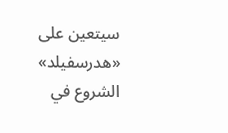سيتعين على «هدرسفيلد» الشروع في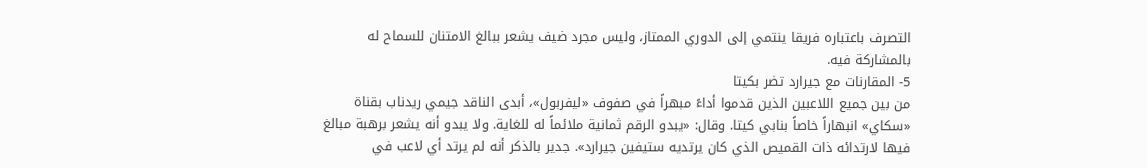التصرف باعتباره فريقا ينتمي إلى الدوري الممتاز، وليس مجرد ضيف يشعر ببالغ الامتنان للسماح له بالمشاركة فيه.
5- المقارنات مع جيرارد تضر بكيتا
من بين جميع اللاعبين الذين قدموا أداءً مبهراً في صفوف «ليفربول»، أبدى الناقد جيمي ريدناب بقناة «سكاي» انبهاراً خاصاً بنابي كيتا. وقال: «يبدو الرقم ثمانية ملائماً له للغاية. ولا يبدو أنه يشعر برهبة مبالغ فيها لارتدائه ذات القميص الذي كان يرتديه ستيفين جيرارد». جدير بالذكر أنه لم يرتد أي لاعب في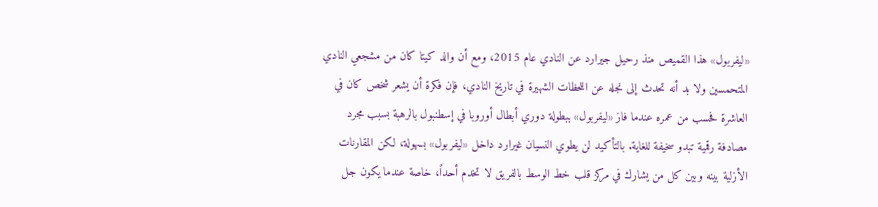«ليفربول» هذا القميص منذ رحيل جيرارد عن النادي عام 2015، ومع أن والد كيتا كان من مشجعي النادي المتحمسين ولا بد أنه تحدث إلى نجله عن اللحظات الشهيرة في تاريخ النادي، فإن فكرة أن يشعر شخص كان في العاشرة فحسب من عمره عندما فاز «ليفربول» ببطولة دوري أبطال أوروبا في إسطنبول بالرهبة بسبب مجرد مصادفة رقمية تبدو سخيفة للغاية. بالتأكيد لن يطوي النسيان غيرارد داخل «ليفربول» بسهولة، لكن المقارنات الأزلية بينه وبين كل من يشارك في مركز قلب خط الوسط بالفريق لا تخدم أحداً، خاصة عندما يكون جل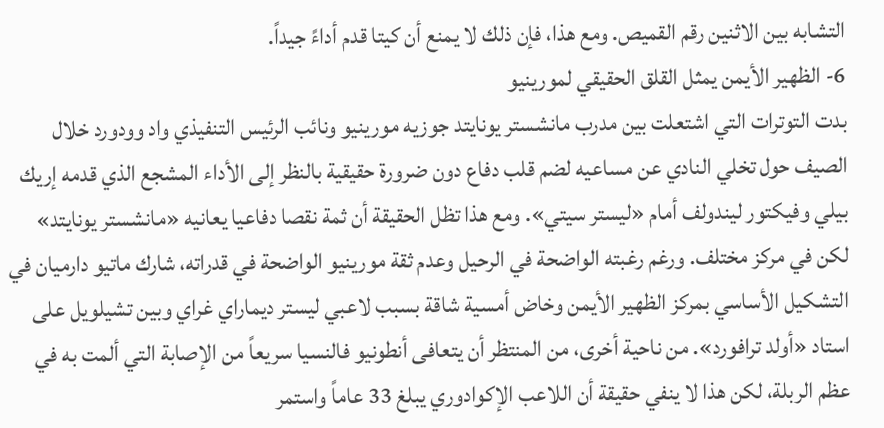التشابه بين الاثنين رقم القميص. ومع هذا، فإن ذلك لا يمنع أن كيتا قدم أداءً جيداً.
6- الظهير الأيمن يمثل القلق الحقيقي لمورينيو
بدت التوترات التي اشتعلت بين مدرب مانشستر يونايتد جوزيه مورينيو ونائب الرئيس التنفيذي واد وودورد خلال الصيف حول تخلي النادي عن مساعيه لضم قلب دفاع دون ضرورة حقيقية بالنظر إلى الأداء المشجع الذي قدمه إريك بيلي وفيكتور ليندولف أمام «ليستر سيتي». ومع هذا تظل الحقيقة أن ثمة نقصا دفاعيا يعانيه «مانشستر يونايتد» لكن في مركز مختلف. ورغم رغبته الواضحة في الرحيل وعدم ثقة مورينيو الواضحة في قدراته، شارك ماتيو دارميان في التشكيل الأساسي بمركز الظهير الأيمن وخاض أمسية شاقة بسبب لاعبي ليستر ديماراي غراي وبين تشيلويل على استاد «أولد ترافورد». من ناحية أخرى، من المنتظر أن يتعافى أنطونيو فالنسيا سريعاً من الإصابة التي ألمت به في عظم الربلة، لكن هذا لا ينفي حقيقة أن اللاعب الإكوادوري يبلغ 33 عاماً واستمر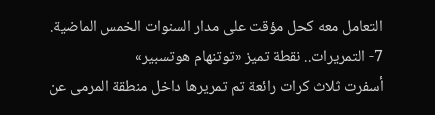التعامل معه كحل مؤقت على مدار السنوات الخمس الماضية.
7- التمريرات.. نقطة تميز «توتنهام هوتسبير»
أسفرت ثلاث كرات رائعة تم تمريرها داخل منطقة المرمى عن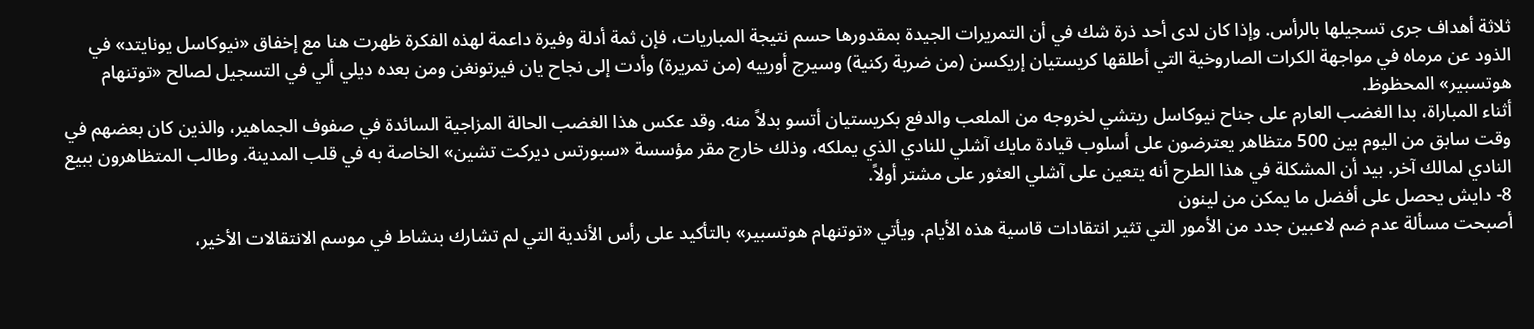ثلاثة أهداف جرى تسجيلها بالرأس. وإذا كان لدى أحد ذرة شك في أن التمريرات الجيدة بمقدورها حسم نتيجة المباريات، فإن ثمة أدلة وفيرة داعمة لهذه الفكرة ظهرت هنا مع إخفاق «نيوكاسل يونايتد» في الذود عن مرماه في مواجهة الكرات الصاروخية التي أطلقها كريستيان إريكسن (من ضربة ركنية) وسيرج أورييه (من تمريرة) وأدت إلى نجاح يان فيرتونغن ومن بعده ديلي ألي في التسجيل لصالح «توتنهام هوتسبير» المحظوظ.
أثناء المباراة، بدا الغضب العارم على جناح نيوكاسل ريتشي لخروجه من الملعب والدفع بكريستيان أتسو بدلاً منه. وقد عكس هذا الغضب الحالة المزاجية السائدة في صفوف الجماهير، والذين كان بعضهم في وقت سابق من اليوم بين 500 متظاهر يعترضون على أسلوب قيادة مايك آشلي للنادي الذي يملكه، وذلك خارج مقر مؤسسة «سبورتس ديركت تشين» الخاصة به في قلب المدينة. وطالب المتظاهرون ببيع النادي لمالك آخر. بيد أن المشكلة في هذا الطرح أنه يتعين على آشلي العثور على مشتر أولاً.
8- دايش يحصل على أفضل ما يمكن من لينون
أصبحت مسألة عدم ضم لاعبين جدد من الأمور التي تثير انتقادات قاسية هذه الأيام. ويأتي «توتنهام هوتسبير» بالتأكيد على رأس الأندية التي لم تشارك بنشاط في موسم الانتقالات الأخير،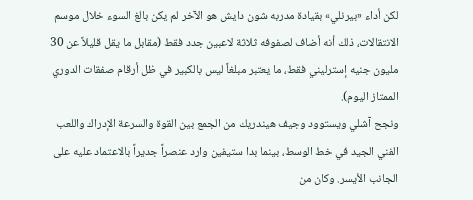لكن أداء «بيرنلي» بقيادة مدربه شون دايش هو الآخر لم يكن بالغ السوء خلال موسم الانتقالات، ذلك أنه أضاف لصفوفه ثلاثة لاعبين جدد فقط (مقابل ما يقل قليلاً عن 30 مليون جنيه إسترليني فقط، ما يعتبر مبلغاً ليس بالكبير في ظل أرقام صفقات الدوري الممتاز اليوم).
ونجح آشلي ويستوود وجيف هيندريك من الجمع بين القوة والسرعة الإدراك واللعب الفني الجيد في خط الوسط، بينما بدا ستيفين وارد عنصراً جديراً بالاعتماد عليه على الجانب الأيسر. وكان من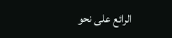الرائع على نحو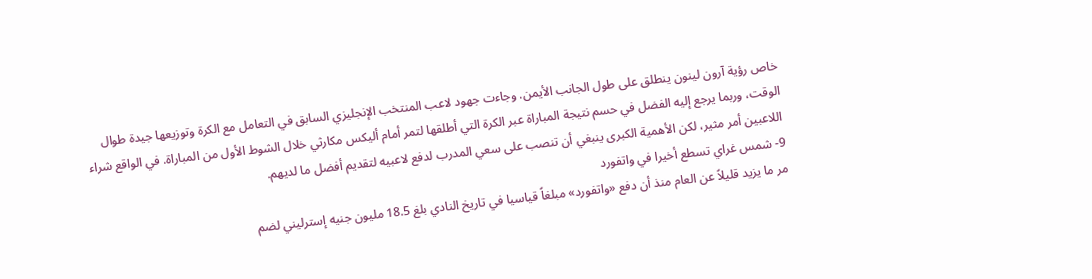خاص رؤية آرون لينون ينطلق على طول الجانب الأيمن. وجاءت جهود لاعب المنتخب الإنجليزي السابق في التعامل مع الكرة وتوزيعها جيدة طوال الوقت، وربما يرجع إليه الفضل في حسم نتيجة المباراة عبر الكرة التي أطلقها لتمر أمام أليكس مكارثي خلال الشوط الأول من المباراة. في الواقع شراء اللاعبين أمر مثير، لكن الأهمية الكبرى ينبغي أن تنصب على سعي المدرب لدفع لاعبيه لتقديم أفضل ما لديهم.
9- شمس غراي تسطع أخيرا في واتفورد
مر ما يزيد قليلاً عن العام منذ أن دفع «واتفورد» مبلغاً قياسيا في تاريخ النادي بلغ 18.5 مليون جنيه إسترليني لضم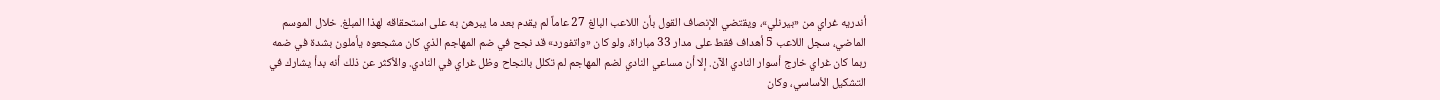أندريه غراي من «بيرنلي»، ويقتضي الإنصاف القول بأن اللاعب البالغ 27 عاماً لم يقدم بعد ما يبرهن به على استحقاقه لهذا المبلغ. خلال الموسم الماضي، سجل اللاعب 5 أهداف فقط على مدار 33 مباراة، ولو كان «واتفورد» قد نجح في ضم المهاجم الذي كان مشجعوه يأملون بشدة في ضمه ربما كان غراي خارج أسوار النادي الآن. إلا أن مساعي النادي لضم المهاجم لم تكلل بالنجاح وظل غراي في النادي. والأكثر عن ذلك أنه بدأ يشارك في التشكيل الأساسي، وكان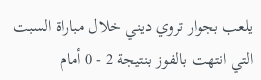يلعب بجوار تروي ديني خلال مباراة السبت التي انتهت بالفوز بنتيجة 2 - 0 أمام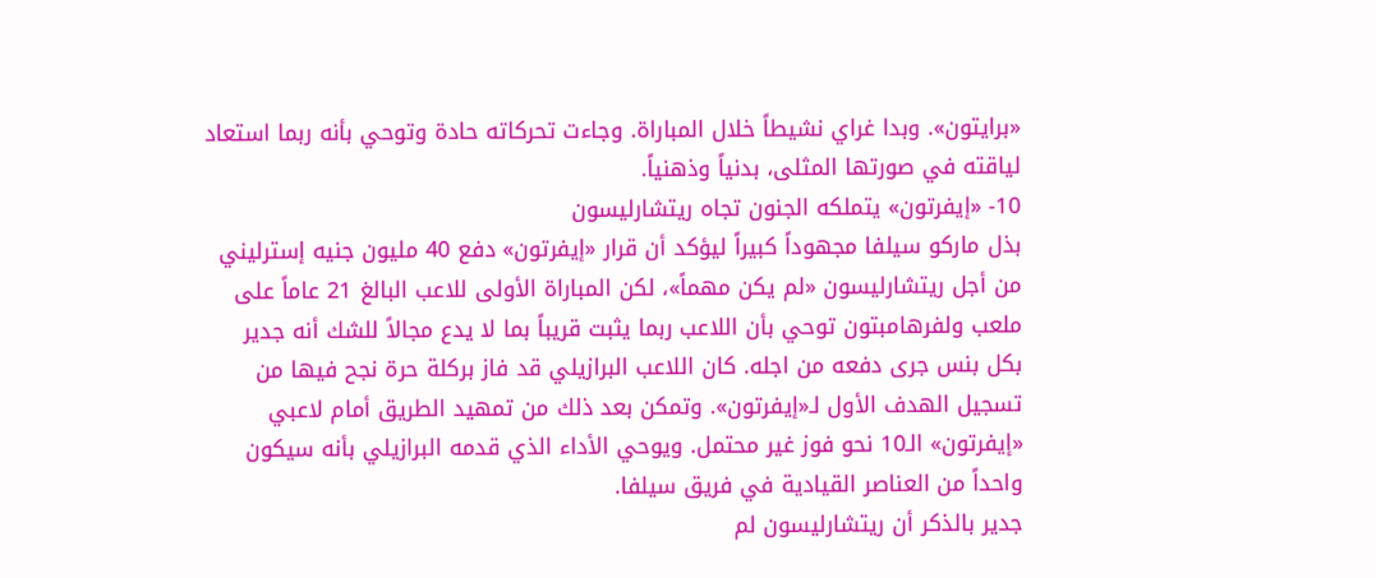«برايتون». وبدا غراي نشيطاً خلال المباراة. وجاءت تحركاته حادة وتوحي بأنه ربما استعاد لياقته في صورتها المثلى، بدنياً وذهنياً.
10- «إيفرتون» يتملكه الجنون تجاه ريتشارليسون
بذل ماركو سيلفا مجهوداً كبيراً ليؤكد أن قرار «إيفرتون» دفع 40 مليون جنيه إسترليني من أجل ريتشارليسون «لم يكن مهماً»، لكن المباراة الأولى للاعب البالغ 21 عاماً على ملعب ولفرهامبتون توحي بأن اللاعب ربما يثبت قريباً بما لا يدع مجالاً للشك أنه جدير بكل بنس جرى دفعه من اجله. كان اللاعب البرازيلي قد فاز بركلة حرة نجح فيها من تسجيل الهدف الأول لـ«إيفرتون». وتمكن بعد ذلك من تمهيد الطريق أمام لاعبي «إيفرتون» الـ10 نحو فوز غير محتمل. ويوحي الأداء الذي قدمه البرازيلي بأنه سيكون واحداً من العناصر القيادية في فريق سيلفا.
جدير بالذكر أن ريتشارليسون لم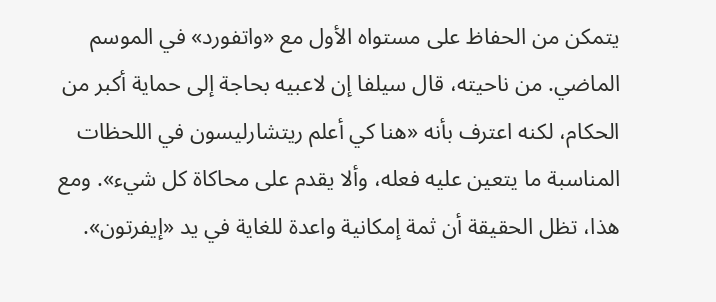يتمكن من الحفاظ على مستواه الأول مع «واتفورد» في الموسم الماضي. من ناحيته، قال سيلفا إن لاعبيه بحاجة إلى حماية أكبر من الحكام، لكنه اعترف بأنه «هنا كي أعلم ريتشارليسون في اللحظات المناسبة ما يتعين عليه فعله، وألا يقدم على محاكاة كل شيء». ومع هذا، تظل الحقيقة أن ثمة إمكانية واعدة للغاية في يد «إيفرتون».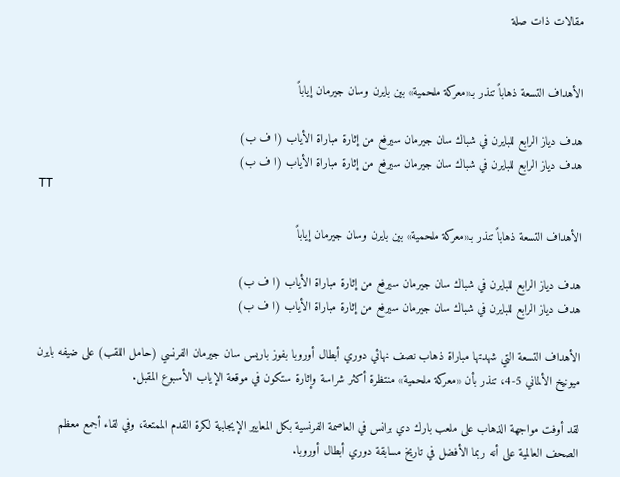مقالات ذات صلة


الأهداف التسعة ذهاباً تنذر بـ«معركة ملحمية» بين بايرن وسان جيرمان إياباً

هدف دياز الرابع للبايرن في شباك سان جيرمان سيرفع من إثارة مباراة الأياب (ا ف ب)
هدف دياز الرابع للبايرن في شباك سان جيرمان سيرفع من إثارة مباراة الأياب (ا ف ب)
TT

الأهداف التسعة ذهاباً تنذر بـ«معركة ملحمية» بين بايرن وسان جيرمان إياباً

هدف دياز الرابع للبايرن في شباك سان جيرمان سيرفع من إثارة مباراة الأياب (ا ف ب)
هدف دياز الرابع للبايرن في شباك سان جيرمان سيرفع من إثارة مباراة الأياب (ا ف ب)

الأهداف التسعة التي شهدتها مباراة ذهاب نصف نهائي دوري أبطال أوروبا بفوز باريس سان جيرمان الفرنسي (حامل اللقب) على ضيفه بايرن ميونيخ الألماني 5-4، تنذر بأن «معركة ملحمية» منتظرة أكثر شراسة وإثارة ستكون في موقعة الإياب الأسبوع المقبل.

لقد أوفت مواجهة الذهاب على ملعب بارك دي برانس في العاصمة الفرنسية بكل المعايير الإيجابية لكرة القدم الممتعة، وفي لقاء أجمع معظم الصحف العالمية على أنه ربما الأفضل في تاريخ مسابقة دوري أبطال أوروبا.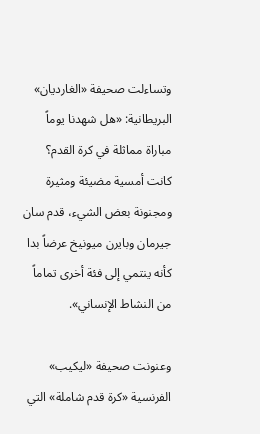وتساءلت صحيفة «الغارديان» البريطانية: «هل شهدنا يوماً مباراة مماثلة في كرة القدم؟ كانت أمسية مضيئة ومثيرة ومجنونة بعض الشيء، قدم سان جيرمان وبايرن ميونيخ عرضاً بدا كأنه ينتمي إلى فئة أخرى تماماً من النشاط الإنساني».

وعنونت صحيفة «ليكيب» الفرنسية «كرة قدم شاملة» التي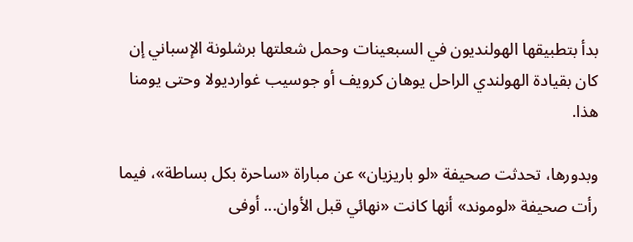بدأ بتطبيقها الهولنديون في السبعينات وحمل شعلتها برشلونة الإسباني إن كان بقيادة الهولندي الراحل يوهان كرويف أو جوسيب غوارديولا وحتى يومنا هذا.

وبدورها، تحدثت صحيفة «لو باريزيان» عن مباراة «ساحرة بكل بساطة»، فيما رأت صحيفة «لوموند» أنها كانت «نهائي قبل الأوان... أوفى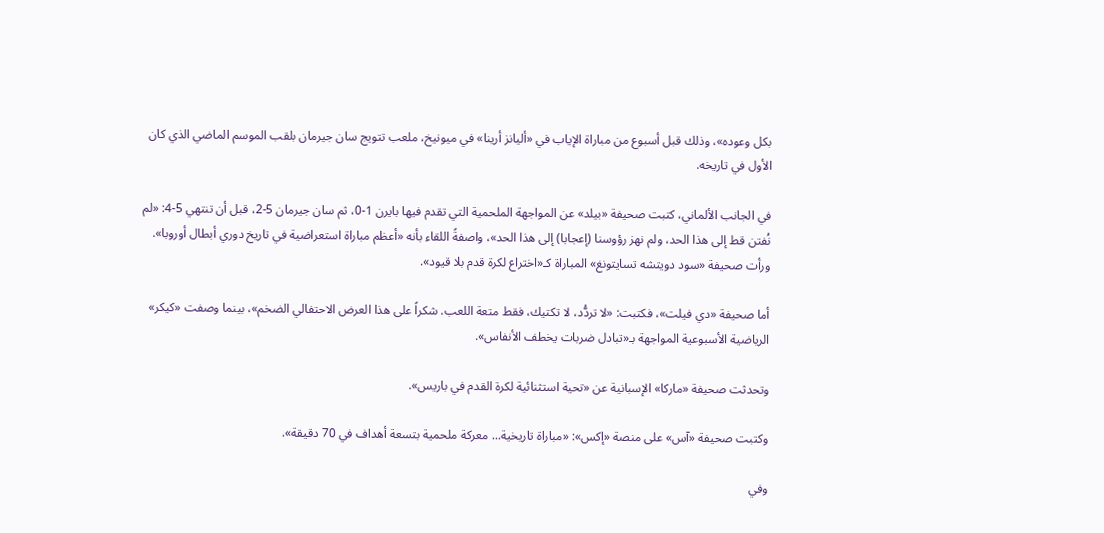بكل وعوده»، وذلك قبل أسبوع من مباراة الإياب في «أليانز أرينا» في ميونيخ، ملعب تتويج سان جيرمان بلقب الموسم الماضي الذي كان الأول في تاريخه.

في الجانب الألماني، كتبت صحيفة «بيلد» عن المواجهة الملحمية التي تقدم فيها بايرن 1-0، ثم سان جيرمان 5-2، قبل أن تنتهي 5-4: «لم نُفتن قط إلى هذا الحد، ولم نهز رؤوسنا (إعجابا) إلى هذا الحد»، واصفةً اللقاء بأنه «أعظم مباراة استعراضية في تاريخ دوري أبطال أوروبا». ورأت صحيفة «سود دويتشه تسايتونغ» المباراة كـ«اختراع لكرة قدم بلا قيود».

أما صحيفة «دي فيلت»، فكتبت: «لا تردُّد، لا تكتيك، فقط متعة اللعب. شكراً على هذا العرض الاحتفالي الضخم»، بينما وصفت «كيكر» الرياضية الأسبوعية المواجهة بـ«تبادل ضربات يخطف الأنفاس».

وتحدثت صحيفة «ماركا» الإسبانية عن «تحية استثنائية لكرة القدم في باريس».

وكتبت صحيفة «آس» على منصة «إكس»: «مباراة تاريخية... معركة ملحمية بتسعة أهداف في 70 دقيقة».

وفي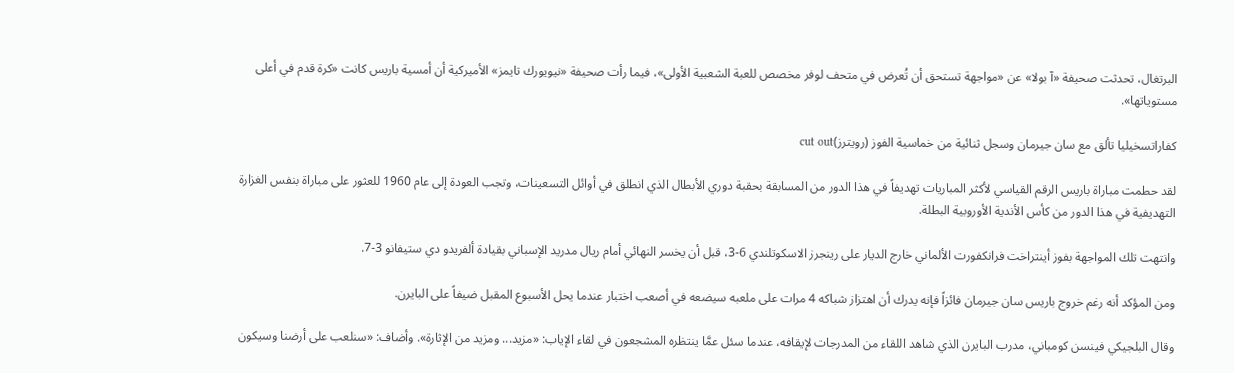البرتغال، تحدثت صحيفة «آ بولا» عن «مواجهة تستحق أن تُعرض في متحف لوفر مخصص للعبة الشعبية الأولى»، فيما رأت صحيفة «نيويورك تايمز» الأميركية أن أمسية باريس كانت «كرة قدم في أعلى مستوياتها».

كفاراتسخيليا تألق مع سان جيرمان وسجل ثنائية من خماسية الفوز (رويترز)cut out

لقد حطمت مباراة باريس الرقم القياسي لأكثر المباريات تهديفاً في هذا الدور من المسابقة بحقبة دوري الأبطال الذي انطلق في أوائل التسعينات، وتجب العودة إلى عام 1960 للعثور على مباراة بنفس الغزارة التهديفية في هذا الدور من كأس الأندية الأوروبية البطلة.

وانتهت تلك المواجهة بفوز أينتراخت فرانكفورت الألماني خارج الديار على رينجرز الاسكوتلندي 6-3، قبل أن يخسر النهائي أمام ريال مدريد الإسباني بقيادة ألفريدو دي ستيفانو 3-7.

ومن المؤكد أنه رغم خروج باريس سان جيرمان فائزاً فإنه يدرك أن اهتزاز شباكه 4 مرات على ملعبه سيضعه في أصعب اختبار عندما يحل الأسبوع المقبل ضيفاً على البايرن.

وقال البلجيكي فينسن كومباني، مدرب البايرن الذي شاهد اللقاء من المدرجات لإيقافه، عندما سئل عمَّا ينتظره المشجعون في لقاء الإياب: «مزيد... ومزيد من الإثارة». وأضاف: «سنلعب على أرضنا وسيكون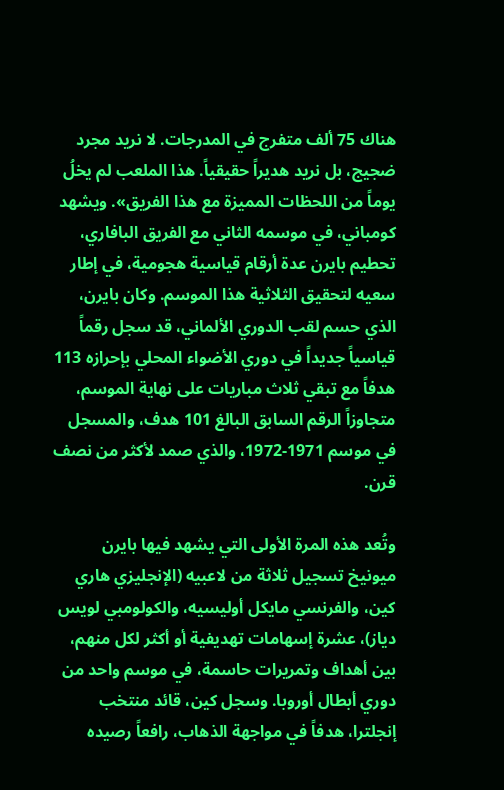هناك 75 ألف متفرج في المدرجات. لا نريد مجرد ضجيج، بل نريد هديراً حقيقياً. هذا الملعب لم يخلُ يوماً من اللحظات المميزة مع هذا الفريق». ويشهد كومباني، في موسمه الثاني مع الفريق البافاري، تحطيم بايرن عدة أرقام قياسية هجومية، في إطار سعيه لتحقيق الثلاثية هذا الموسم. وكان بايرن، الذي حسم لقب الدوري الألماني، قد سجل رقماً قياسياً جديداً في دوري الأضواء المحلي بإحرازه 113 هدفاً مع تبقي ثلاث مباريات على نهاية الموسم، متجاوزاً الرقم السابق البالغ 101 هدف، والمسجل في موسم 1971-1972، والذي صمد لأكثر من نصف قرن.

وتُعد هذه المرة الأولى التي يشهد فيها بايرن ميونيخ تسجيل ثلاثة من لاعبيه (الإنجليزي هاري كين، والفرنسي مايكل أوليسيه، والكولومبي لويس دياز)، عشرة إسهامات تهديفية أو أكثر لكل منهم، بين أهداف وتمريرات حاسمة، في موسم واحد من دوري أبطال أوروبا. وسجل كين، قائد منتخب إنجلترا، هدفاً في مواجهة الذهاب، رافعاً رصيده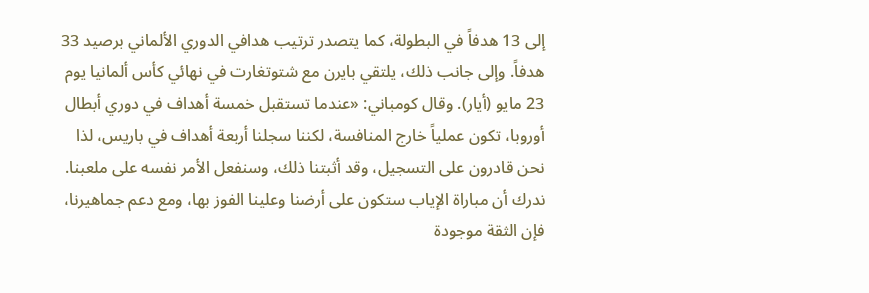إلى 13 هدفاً في البطولة، كما يتصدر ترتيب هدافي الدوري الألماني برصيد 33 هدفاً. وإلى جانب ذلك، يلتقي بايرن مع شتوتغارت في نهائي كأس ألمانيا يوم 23 مايو (أيار). وقال كومباني: «عندما تستقبل خمسة أهداف في دوري أبطال أوروبا، تكون عملياً خارج المنافسة، لكننا سجلنا أربعة أهداف في باريس، لذا نحن قادرون على التسجيل، وقد أثبتنا ذلك، وسنفعل الأمر نفسه على ملعبنا. ندرك أن مباراة الإياب ستكون على أرضنا وعلينا الفوز بها، ومع دعم جماهيرنا، فإن الثقة موجودة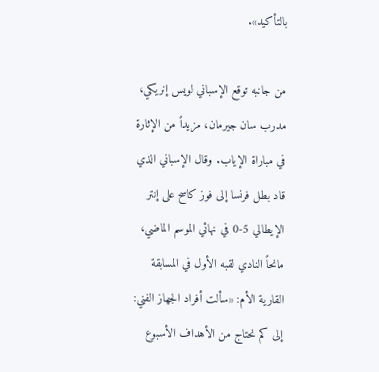بالتأكيد».

من جانبه توقع الإسباني لويس إنريكي، مدرب سان جيرمان، مزيداً من الإثارة في مباراة الإياب. وقال الإسباني الذي قاد بطل فرنسا إلى فوز كاسح على إنتر الإيطالي 5-0 في نهائي الموسم الماضي، مانحاً النادي لقبه الأول في المسابقة القارية الأم: «سألت أفراد الجهاز الفني: إلى كم نحتاج من الأهداف الأسبوع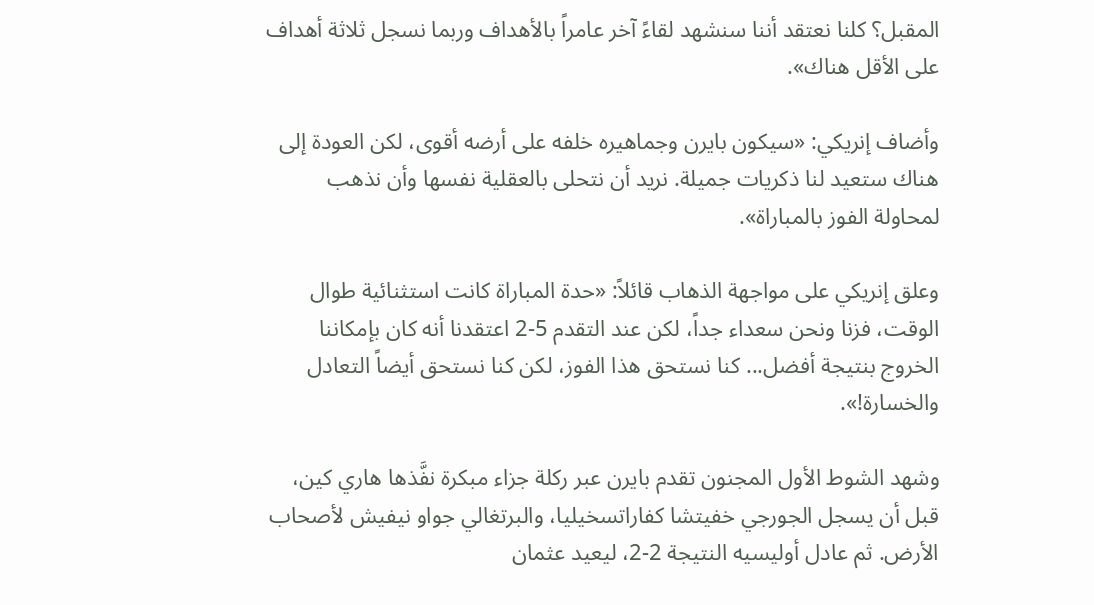المقبل؟ كلنا نعتقد أننا سنشهد لقاءً آخر عامراً بالأهداف وربما نسجل ثلاثة أهداف على الأقل هناك».

وأضاف إنريكي: «سيكون بايرن وجماهيره خلفه على أرضه أقوى، لكن العودة إلى هناك ستعيد لنا ذكريات جميلة. نريد أن نتحلى بالعقلية نفسها وأن نذهب لمحاولة الفوز بالمباراة».

وعلق إنريكي على مواجهة الذهاب قائلاً: «حدة المباراة كانت استثنائية طوال الوقت، فزنا ونحن سعداء جداً، لكن عند التقدم 5-2 اعتقدنا أنه كان بإمكاننا الخروج بنتيجة أفضل... كنا نستحق هذا الفوز، لكن كنا نستحق أيضاً التعادل والخسارة!».

وشهد الشوط الأول المجنون تقدم بايرن عبر ركلة جزاء مبكرة نفَّذها هاري كين، قبل أن يسجل الجورجي خفيتشا كفاراتسخيليا، والبرتغالي جواو نيفيش لأصحاب الأرض. ثم عادل أوليسيه النتيجة 2-2، ليعيد عثمان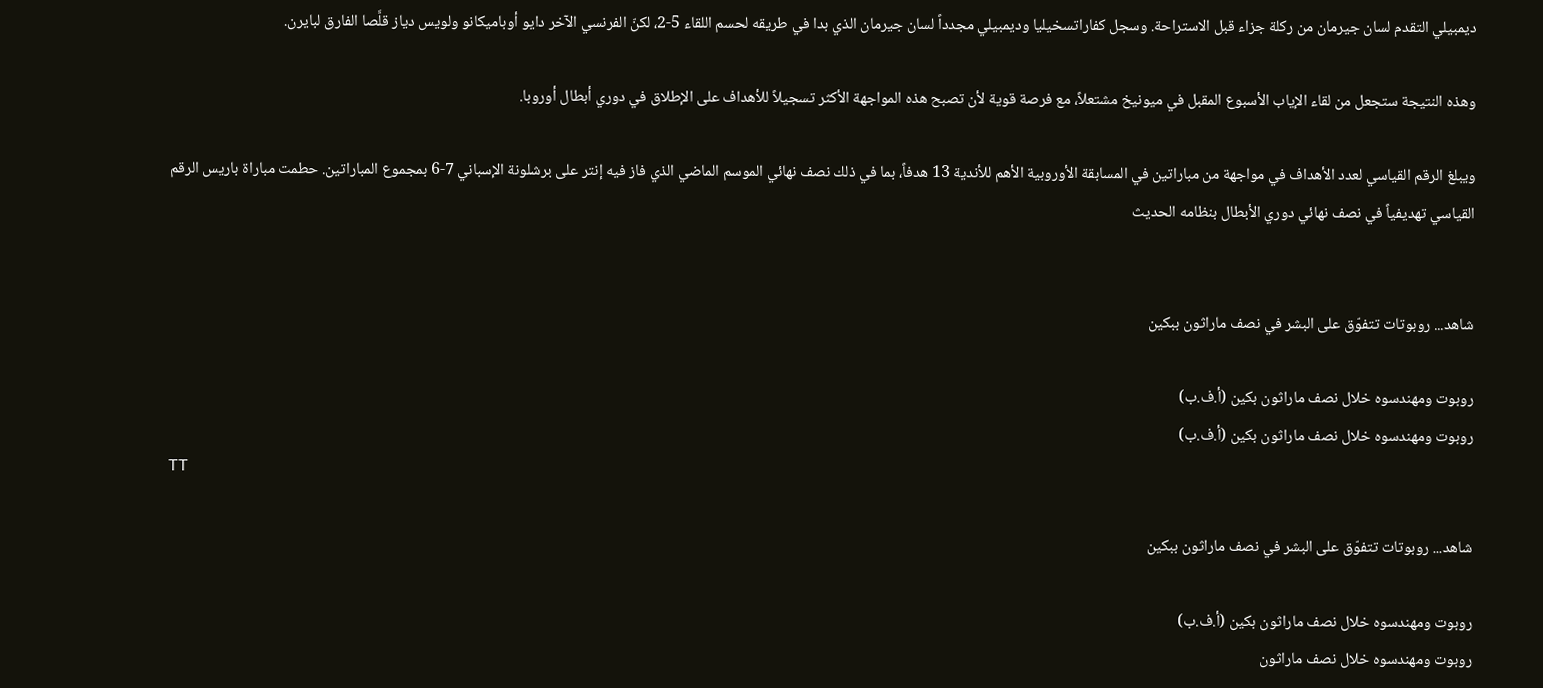ديمبيلي التقدم لسان جيرمان من ركلة جزاء قبل الاستراحة. وسجل كفاراتسخيليا وديمبيلي مجدداً لسان جيرمان الذي بدا في طريقه لحسم اللقاء 5-2، لكنّ الفرنسي الآخر دايو أوباميكانو ولويس دياز قلَّصا الفارق لبايرن.

وهذه النتيجة ستجعل من لقاء الإياب الأسبوع المقبل في ميونيخ مشتعلاً، مع فرصة قوية لأن تصبح هذه المواجهة الأكثر تسجيلاً للأهداف على الإطلاق في دوري أبطال أوروبا.

ويبلغ الرقم القياسي لعدد الأهداف في مواجهة من مباراتين في المسابقة الأوروبية الأهم للأندية 13 هدفاً، بما في ذلك نصف نهائي الموسم الماضي الذي فاز فيه إنتر على برشلونة الإسباني 7-6 بمجموع المباراتين. حطمت مباراة باريس الرقم القياسي تهديفياً في نصف نهائي دوري الأبطال بنظامه الحديث


شاهد... روبوتات تتفوّق على البشر في نصف ماراثون ببكين

روبوت ومهندسوه خلال نصف ماراثون بكين (أ.ف.ب)
روبوت ومهندسوه خلال نصف ماراثون بكين (أ.ف.ب)
TT

شاهد... روبوتات تتفوّق على البشر في نصف ماراثون ببكين

روبوت ومهندسوه خلال نصف ماراثون بكين (أ.ف.ب)
روبوت ومهندسوه خلال نصف ماراثون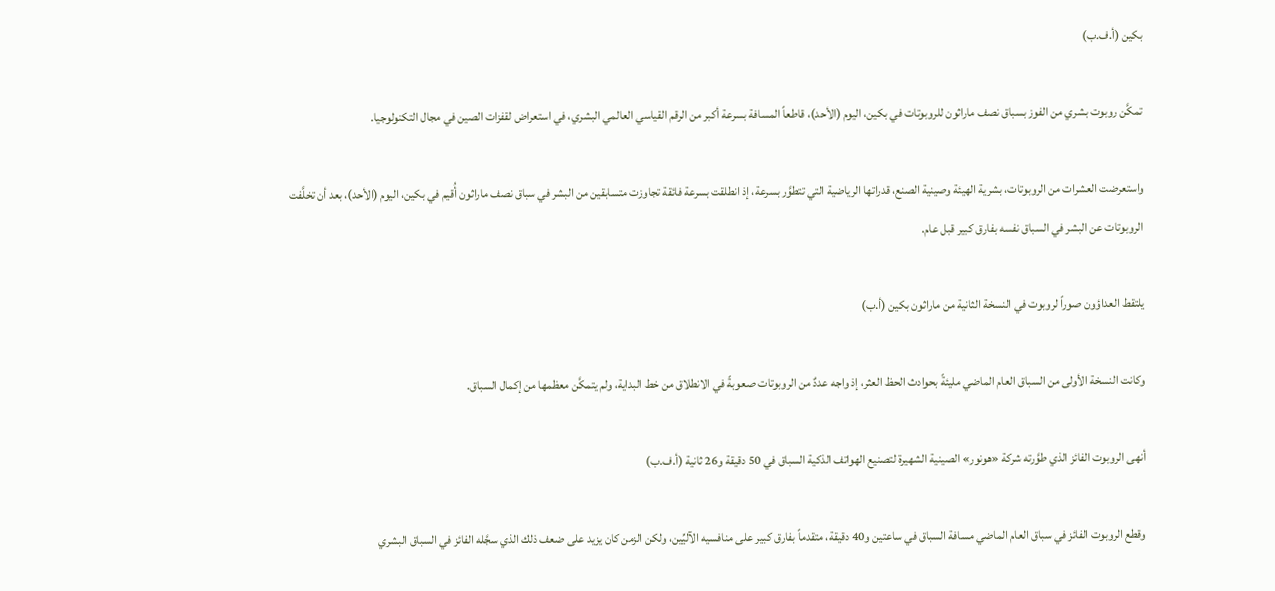بكين (أ.ف.ب)

تمكَّن روبوت بشري من الفوز بسباق نصف ماراثون للروبوتات في بكين، اليوم (الأحد)، قاطعاً المسافة بسرعة أكبر من الرقم القياسي العالمي البشري، في استعراض لقفزات الصين في مجال التكنولوجيا.

واستعرضت العشرات ‌من الروبوتات، بشرية الهيئة وصينية الصنع، قدراتها الرياضية التي تتطوَّر بسرعة، إذ انطلقت بسرعة فائقة تجاوزت متسابقين من البشر في سباق نصف ماراثون أُقيم في بكين، اليوم (الأحد)، بعد أن تخلَّفت الروبوتات عن البشر في السباق نفسه بفارق كبير قبل عام.

يلتقط العداؤون صوراً لروبوت في النسخة الثانية من ماراثون بكين (أ.ب)

وكانت النسخة الأولى من السباق العام الماضي مليئةً بحوادث الحظ العثر، إذ واجه عددٌ من الروبوتات صعوبةً في الانطلاق من خط البداية، ولم يتمكَّن معظمها ‌من إكمال ‌السباق.

أنهى الروبوت الفائز الذي طوَّرته شركة «هونور» الصينية الشهيرة لتصنيع الهواتف الذكية السباق في 50 دقيقة و26 ثانية (أ.ف.ب)

وقطع الروبوت الفائز في سباق ‌العام الماضي مسافة السباق في ساعتين و40 دقيقة، متقدماً بفارق كبير على منافسيه الآليِّين، ولكن الزمن كان يزيد على ضعف ذلك الذي سجَّله الفائز في السباق البشري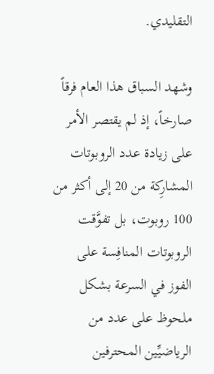التقليدي.

وشهد السباق هذا العام فرقاً صارخاً، إذ لم يقتصر الأمر على زيادة عدد الروبوتات المشارِكة من 20 إلى أكثر من 100 روبوت، بل تفوَّقت الروبوتات ‌المنافِسة على الفوز ‌في السرعة بشكل ملحوظ على عدد من الرياضيِّين المحترفين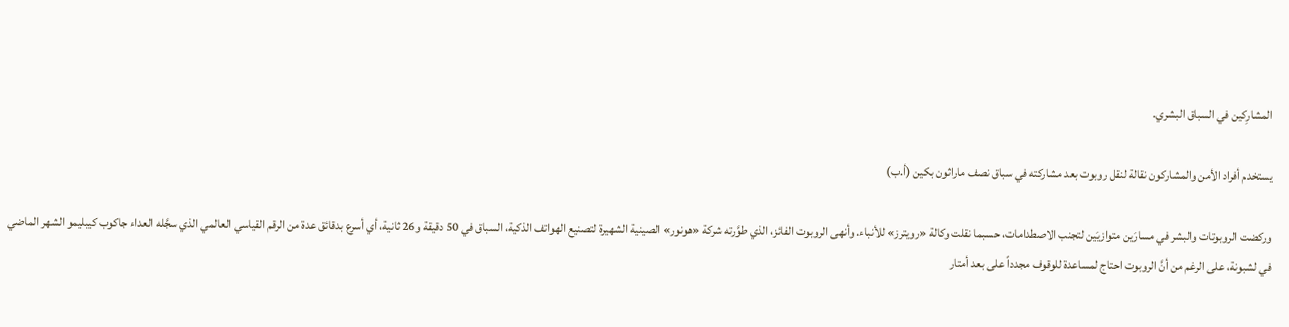المشارِكين ‌في السباق البشري.

يستخدم أفراد الأمن والمشاركون نقالة لنقل روبوت بعد مشاركته في سباق نصف ماراثون بكين (أ.ب)

وركضت الروبوتات والبشر في مسارَين ‌متوازيَين لتجنب الاصطدامات، حسبما نقلت وكالة «رويترز» للأنباء. وأنهى الروبوت الفائز، الذي طوَّرته شركة «هونور» الصينية الشهيرة لتصنيع الهواتف الذكية، السباق في 50 دقيقة و26 ثانية، أي أسرع بدقائق عدة من الرقم ‌القياسي العالمي الذي سجَّله العداء جاكوب كيبليمو الشهر الماضي في لشبونة، على الرغم من أنَّ الروبوت احتاج لمساعدة للوقوف مجدداً على بعد أمتار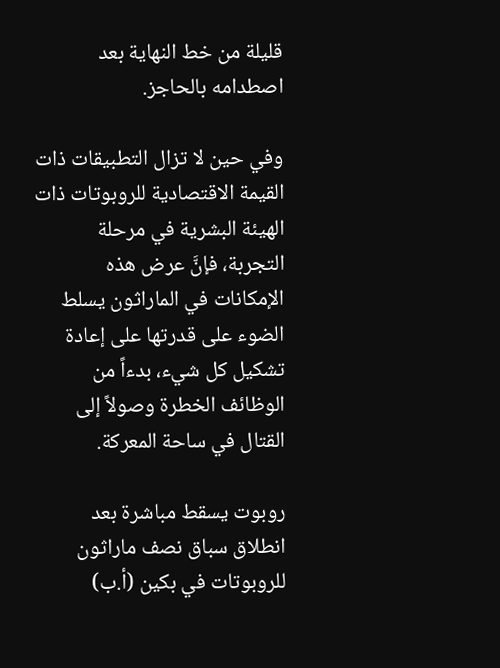قليلة من خط النهاية بعد اصطدامه بالحاجز.

وفي حين لا تزال التطبيقات ذات القيمة الاقتصادية للروبوتات ذات الهيئة البشرية في مرحلة التجربة، فإنَّ عرض هذه الإمكانات في الماراثون يسلط الضوء على قدرتها على إعادة تشكيل كل شيء، بدءاً من الوظائف الخطرة وصولاً إلى القتال في ساحة المعركة.

روبوت يسقط مباشرة بعد انطلاق سباق نصف ماراثون للروبوتات في بكين (أ.ب)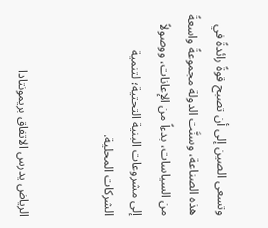وتسعى الصين إلى أن تصبح قوةً رائدةً في هذه الصناعة، وسنَّت الدولة مجموعةً واسعةً من السياسات، بدءاً من الإعانات، ووصولاً إلى مشروعات البنية التحتية؛ لتنمية الشركات المحلية.


الرياض يدرس الاتفاق بريمونتادا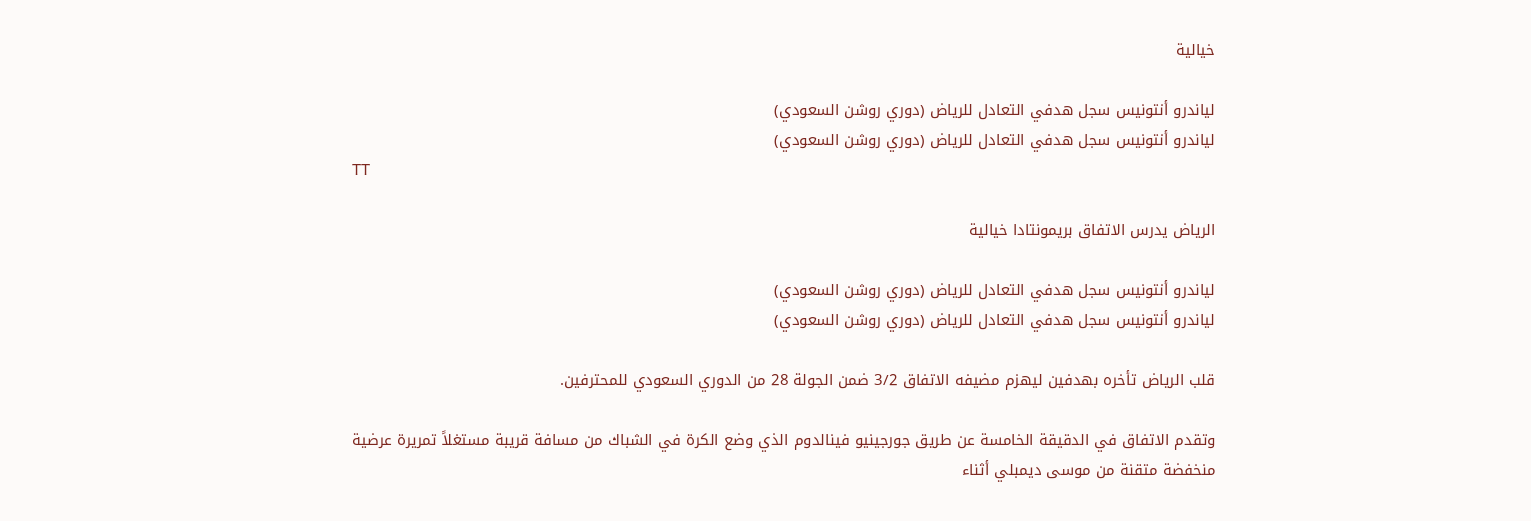خيالية

لياندرو أنتونيس سجل هدفي التعادل للرياض (دوري روشن السعودي)
لياندرو أنتونيس سجل هدفي التعادل للرياض (دوري روشن السعودي)
TT

الرياض يدرس الاتفاق بريمونتادا خيالية

لياندرو أنتونيس سجل هدفي التعادل للرياض (دوري روشن السعودي)
لياندرو أنتونيس سجل هدفي التعادل للرياض (دوري روشن السعودي)

قلب الرياض تأخره بهدفين ليهزم مضيفه الاتفاق 3/2 ضمن الجولة 28 من الدوري السعودي للمحترفين.

وتقدم الاتفاق في الدقيقة الخامسة عن طريق جورجينيو فينالدوم الذي وضع الكرة في الشباك من مسافة قريبة مستغلاً تمريرة عرضية منخفضة متقنة من موسى ديمبلي أثناء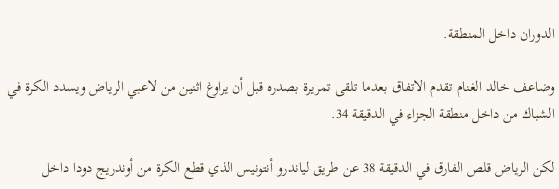الدوران داخل المنطقة.

وضاعف خالد الغنام تقدم الاتفاق بعدما تلقى تمريرة بصدره قبل أن يراوغ اثنين من لاعبي الرياض ويسدد الكرة في الشباك من داخل منطقة الجزاء في الدقيقة 34.

لكن الرياض قلص الفارق في الدقيقة 38 عن طريق لياندرو أنتونيس الذي قطع الكرة من أوندريج دودا داخل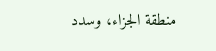منطقة الجزاء، وسدد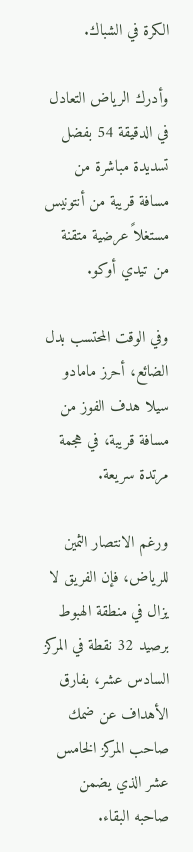الكرة في الشباك.

وأدرك الرياض التعادل في الدقيقة 54 بفضل تسديدة مباشرة من مسافة قريبة من أنتونيس مستغلاً عرضية متقنة من تيدي أوكو.

وفي الوقت المحتسب بدل الضائع، أحرز مامادو سيلا هدف الفوز من مسافة قريبة، في هجمة مرتدة سريعة.

ورغم الانتصار الثمين للرياض، فإن الفريق لا يزال في منطقة الهبوط برصيد 32 نقطة في المركز السادس عشر، بفارق الأهداف عن ضمك صاحب المركز الخامس عشر الذي يضمن صاحبه البقاء.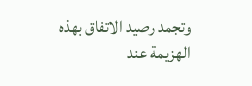وتجمد رصيد الاتفاق بهذه الهزيمة عند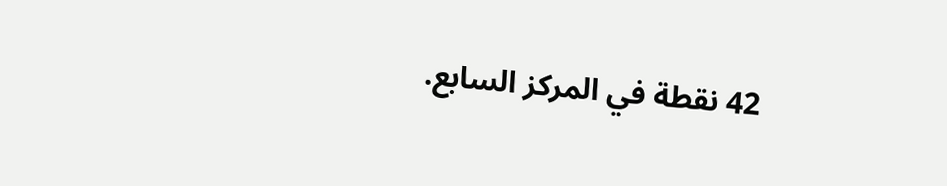42 نقطة في المركز السابع.